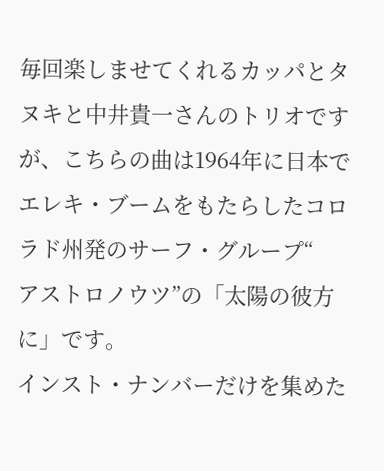毎回楽しませてくれるカッパとタヌキと中井貴一さんのトリオですが、こちらの曲は1964年に日本でエレキ・ブームをもたらしたコロラド州発のサーフ・グループ“
アストロノウツ”の「太陽の彼方に」です。
インスト・ナンバーだけを集めた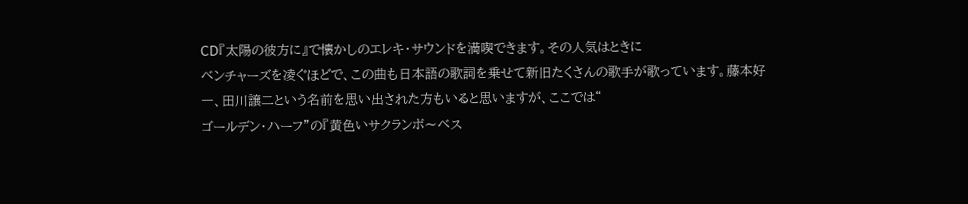CD『太陽の彼方に』で懐かしのエレキ・サウンドを満喫できます。その人気はときに
ベンチャーズを凌ぐほどで、この曲も日本語の歌詞を乗せて新旧たくさんの歌手が歌っています。藤本好一、田川譲二という名前を思い出された方もいると思いますが、ここでは“
ゴールデン・ハーフ”の『黄色いサクランボ〜ベス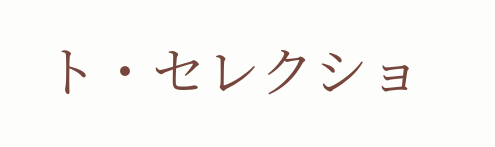ト・セレクショ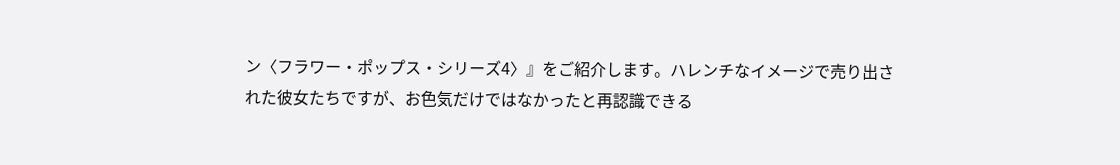ン〈フラワー・ポップス・シリーズ4〉』をご紹介します。ハレンチなイメージで売り出された彼女たちですが、お色気だけではなかったと再認識できる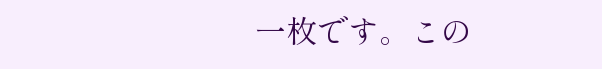一枚です。この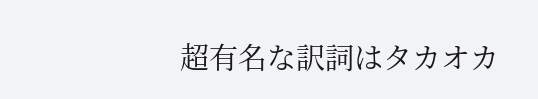超有名な訳詞はタカオカ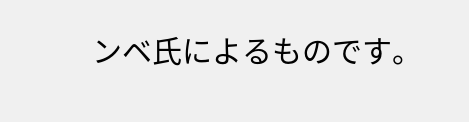ンベ氏によるものです。